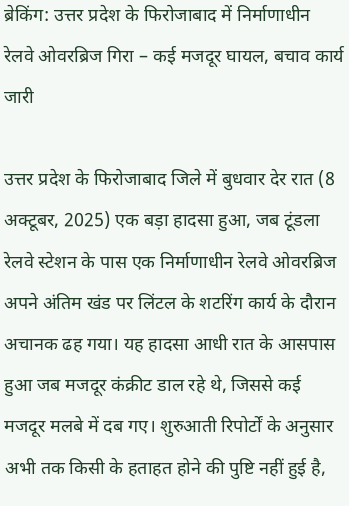ब्रेकिंग: उत्तर प्रदेश के फिरोजाबाद में निर्माणाधीन रेलवे ओवरब्रिज गिरा – कई मजदूर घायल, बचाव कार्य जारी

उत्तर प्रदेश के फिरोजाबाद जिले में बुधवार देर रात (8 अक्टूबर, 2025) एक बड़ा हादसा हुआ, जब टूंडला रेलवे स्टेशन के पास एक निर्माणाधीन रेलवे ओवरब्रिज अपने अंतिम खंड पर लिंटल के शटरिंग कार्य के दौरान अचानक ढह गया। यह हादसा आधी रात के आसपास हुआ जब मजदूर कंक्रीट डाल रहे थे, जिससे कई मजदूर मलबे में दब गए। शुरुआती रिपोर्टों के अनुसार अभी तक किसी के हताहत होने की पुष्टि नहीं हुई है,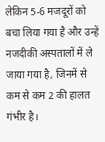लेकिन 5-6 मजदूरों को बचा लिया गया है और उन्हें नजदीकी अस्पतालों में ले जाया गया है, जिनमें से कम से कम 2 की हालत गंभीर है।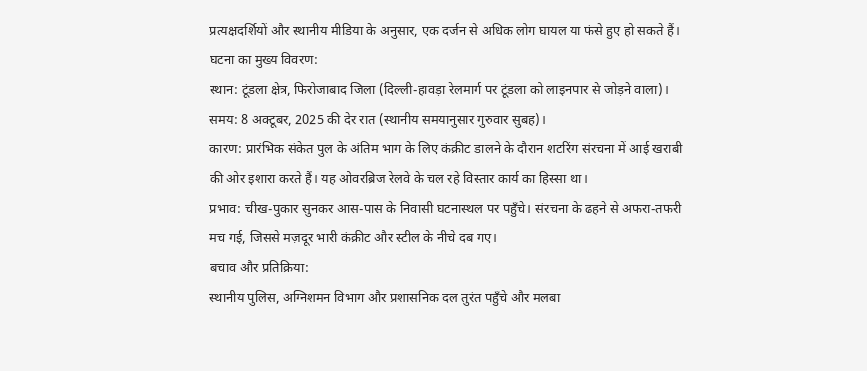प्रत्यक्षदर्शियों और स्थानीय मीडिया के अनुसार, एक दर्जन से अधिक लोग घायल या फंसे हुए हो सकते हैं।
घटना का मुख्य विवरण:
स्थान: टूंडला क्षेत्र, फिरोजाबाद जिला (दिल्ली-हावड़ा रेलमार्ग पर टूंडला को लाइनपार से जोड़ने वाला)।
समय: 8 अक्टूबर, 2025 की देर रात (स्थानीय समयानुसार गुरुवार सुबह)।
कारण: प्रारंभिक संकेत पुल के अंतिम भाग के लिए कंक्रीट डालने के दौरान शटरिंग संरचना में आई खराबी की ओर इशारा करते हैं। यह ओवरब्रिज रेलवे के चल रहे विस्तार कार्य का हिस्सा था।
प्रभाव: चीख-पुकार सुनकर आस-पास के निवासी घटनास्थल पर पहुँचे। संरचना के ढहने से अफरा-तफरी मच गई, जिससे मज़दूर भारी कंक्रीट और स्टील के नीचे दब गए।
बचाव और प्रतिक्रिया:
स्थानीय पुलिस, अग्निशमन विभाग और प्रशासनिक दल तुरंत पहुँचे और मलबा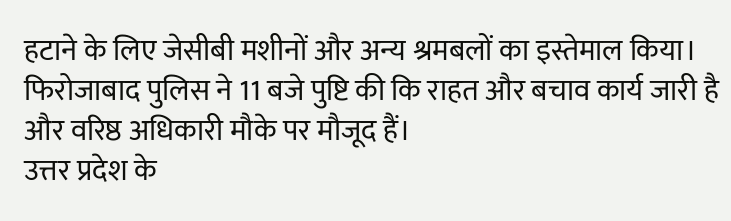हटाने के लिए जेसीबी मशीनों और अन्य श्रमबलों का इस्तेमाल किया। फिरोजाबाद पुलिस ने 11 बजे पुष्टि की कि राहत और बचाव कार्य जारी है और वरिष्ठ अधिकारी मौके पर मौजूद हैं।
उत्तर प्रदेश के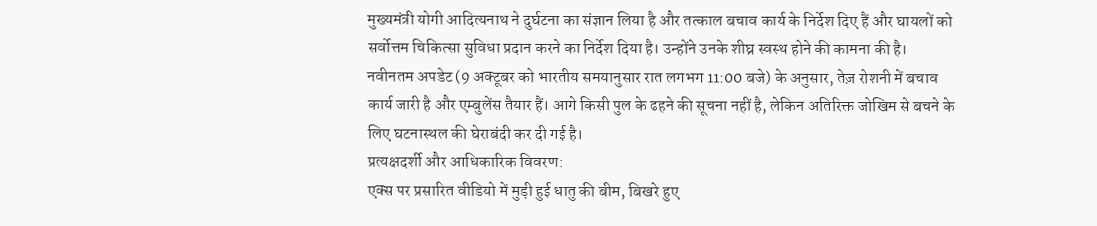मुख्यमंत्री योगी आदित्यनाथ ने दुर्घटना का संज्ञान लिया है और तत्काल बचाव कार्य के निर्देश दिए हैं और घायलों को सर्वोत्तम चिकित्सा सुविधा प्रदान करने का निर्देश दिया है। उन्होंने उनके शीघ्र स्वस्थ होने की कामना की है।
नवीनतम अपडेट (9 अक्टूबर को भारतीय समयानुसार रात लगभग 11:00 बजे) के अनुसार, तेज़ रोशनी में बचाव कार्य जारी है और एम्बुलेंस तैयार हैं। आगे किसी पुल के ढहने की सूचना नहीं है, लेकिन अतिरिक्त जोखिम से बचने के लिए घटनास्थल की घेराबंदी कर दी गई है।
प्रत्यक्षदर्शी और आधिकारिक विवरण:
एक्स पर प्रसारित वीडियो में मुड़ी हुई धातु की बीम, बिखरे हुए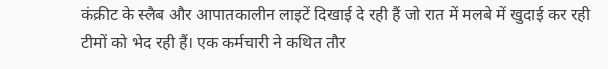कंक्रीट के स्लैब और आपातकालीन लाइटें दिखाई दे रही हैं जो रात में मलबे में खुदाई कर रही टीमों को भेद रही हैं। एक कर्मचारी ने कथित तौर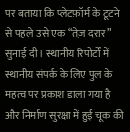पर बताया कि प्लेटफ़ॉर्म के टूटने से पहले उसे एक “तेज़ दरार” सुनाई दी। स्थानीय रिपोर्टों में स्थानीय संपर्क के लिए पुल के महत्व पर प्रकाश डाला गया है और निर्माण सुरक्षा में हुई चूक की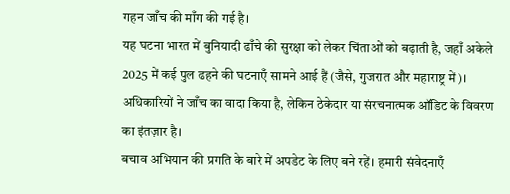गहन जाँच की माँग की गई है।
यह घटना भारत में बुनियादी ढाँचे की सुरक्षा को लेकर चिंताओं को बढ़ाती है, जहाँ अकेले 2025 में कई पुल ढहने की घटनाएँ सामने आई हैं (जैसे, गुजरात और महाराष्ट्र में)। अधिकारियों ने जाँच का वादा किया है, लेकिन ठेकेदार या संरचनात्मक ऑडिट के विवरण का इंतज़ार है।
बचाव अभियान की प्रगति के बारे में अपडेट के लिए बने रहें। हमारी संवेदनाएँ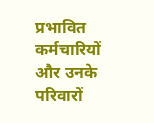प्रभावित कर्मचारियों और उनके परिवारों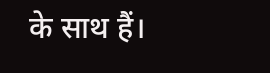के साथ हैं।